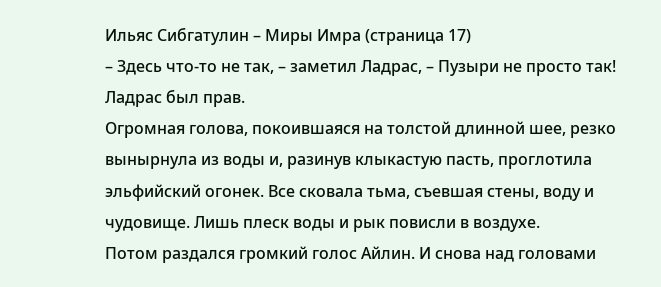Ильяс Сибгатулин – Миры Имра (страница 17)
– Здесь что-то не так, – заметил Ладрас, – Пузыри не просто так!
Ладрас был прав.
Огромная голова, покоившаяся на толстой длинной шее, резко вынырнула из воды и, разинув клыкастую пасть, проглотила эльфийский огонек. Все сковала тьма, съевшая стены, воду и чудовище. Лишь плеск воды и рык повисли в воздухе.
Потом раздался громкий голос Айлин. И снова над головами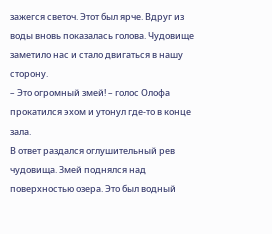зажегся светоч. Этот был ярче. Вдруг из воды вновь показалась голова. Чудовище заметило нас и стало двигаться в нашу сторону.
– Это огромный змей! – голос Олофа прокатился эхом и утонул где-то в конце зала.
В ответ раздался оглушительный рев чудовища. Змей поднялся над поверхностью озера. Это был водный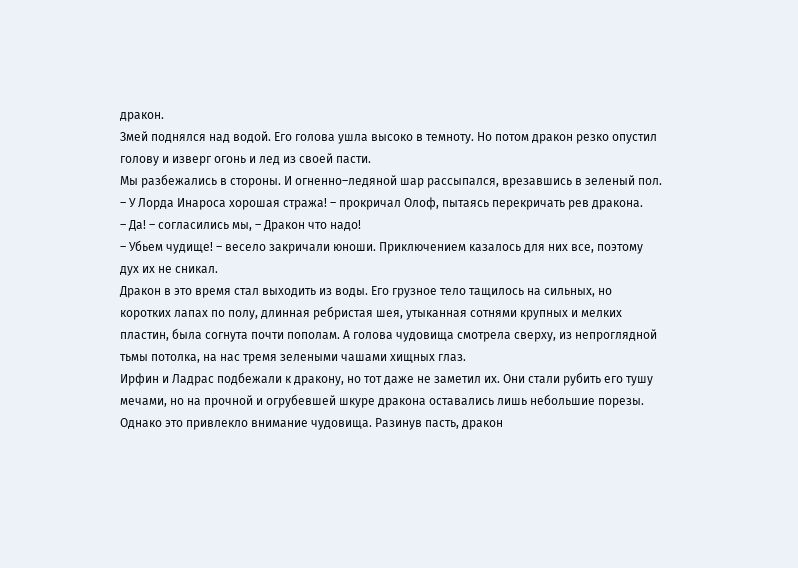дракон.
Змей поднялся над водой. Его голова ушла высоко в темноту. Но потом дракон резко опустил голову и изверг огонь и лед из своей пасти.
Мы разбежались в стороны. И огненно–ледяной шар рассыпался, врезавшись в зеленый пол.
– У Лорда Инароса хорошая стража! – прокричал Олоф, пытаясь перекричать рев дракона.
– Да! – согласились мы, – Дракон что надо!
– Убьем чудище! – весело закричали юноши. Приключением казалось для них все, поэтому дух их не сникал.
Дракон в это время стал выходить из воды. Его грузное тело тащилось на сильных, но коротких лапах по полу, длинная ребристая шея, утыканная сотнями крупных и мелких пластин, была согнута почти пополам. А голова чудовища смотрела сверху, из непроглядной тьмы потолка, на нас тремя зелеными чашами хищных глаз.
Ирфин и Ладрас подбежали к дракону, но тот даже не заметил их. Они стали рубить его тушу мечами, но на прочной и огрубевшей шкуре дракона оставались лишь небольшие порезы. Однако это привлекло внимание чудовища. Разинув пасть, дракон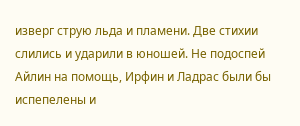изверг струю льда и пламени. Две стихии слились и ударили в юношей. Не подоспей Айлин на помощь, Ирфин и Ладрас были бы испепелены и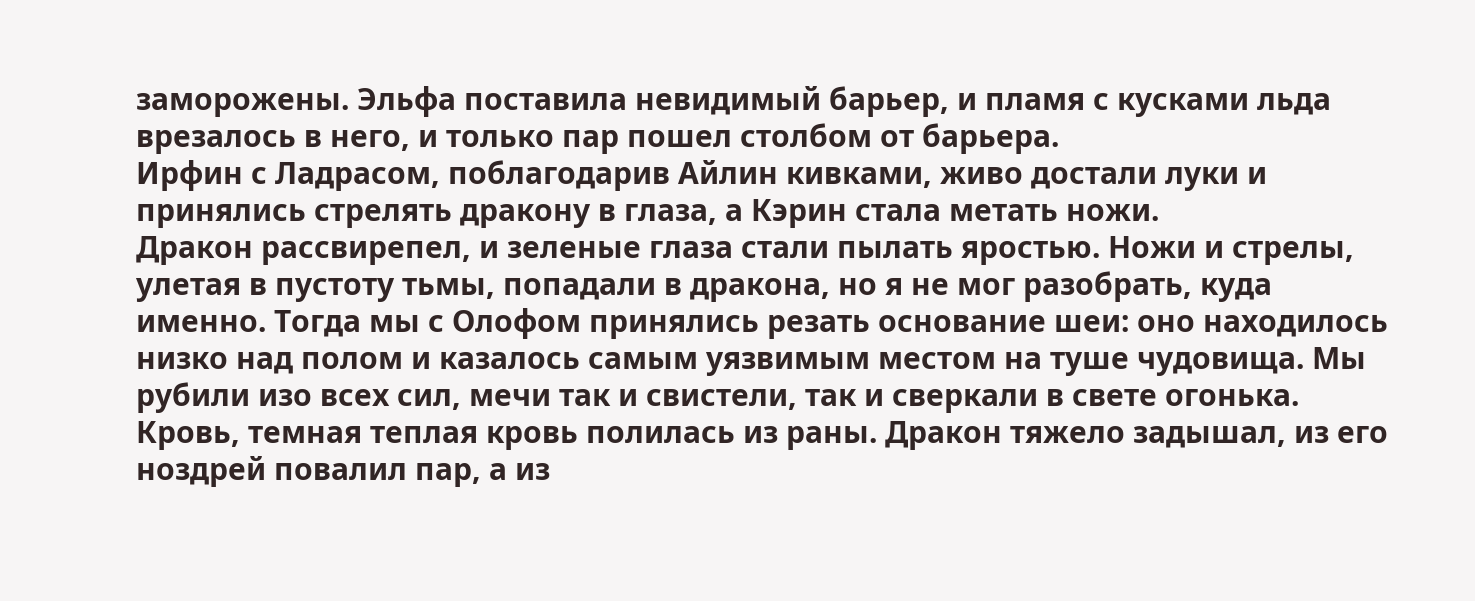заморожены. Эльфа поставила невидимый барьер, и пламя с кусками льда врезалось в него, и только пар пошел столбом от барьера.
Ирфин с Ладрасом, поблагодарив Айлин кивками, живо достали луки и принялись стрелять дракону в глаза, а Кэрин стала метать ножи.
Дракон рассвирепел, и зеленые глаза стали пылать яростью. Ножи и стрелы, улетая в пустоту тьмы, попадали в дракона, но я не мог разобрать, куда именно. Тогда мы с Олофом принялись резать основание шеи: оно находилось низко над полом и казалось самым уязвимым местом на туше чудовища. Мы рубили изо всех сил, мечи так и свистели, так и сверкали в свете огонька. Кровь, темная теплая кровь полилась из раны. Дракон тяжело задышал, из его ноздрей повалил пар, а из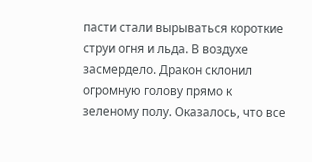пасти стали вырываться короткие струи огня и льда. В воздухе засмердело. Дракон склонил огромную голову прямо к зеленому полу. Оказалось, что все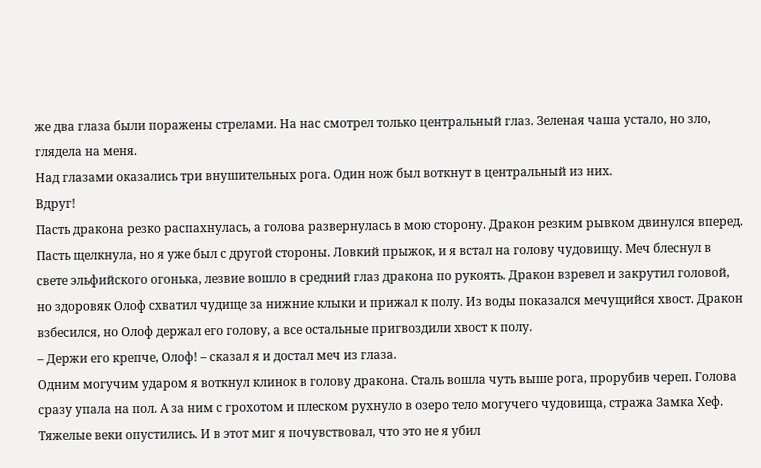же два глаза были поражены стрелами. На нас смотрел только центральный глаз. Зеленая чаша устало, но зло, глядела на меня.
Над глазами оказались три внушительных рога. Один нож был воткнут в центральный из них.
Вдруг!
Пасть дракона резко распахнулась, а голова развернулась в мою сторону. Дракон резким рывком двинулся вперед. Пасть щелкнула, но я уже был с другой стороны. Ловкий прыжок, и я встал на голову чудовищу. Меч блеснул в свете эльфийского огонька, лезвие вошло в средний глаз дракона по рукоять. Дракон взревел и закрутил головой, но здоровяк Олоф схватил чудище за нижние клыки и прижал к полу. Из воды показался мечущийся хвост. Дракон взбесился, но Олоф держал его голову, а все остальные пригвоздили хвост к полу.
– Держи его крепче, Олоф! – сказал я и достал меч из глаза.
Одним могучим ударом я воткнул клинок в голову дракона. Сталь вошла чуть выше рога, прорубив череп. Голова сразу упала на пол. А за ним с грохотом и плеском рухнуло в озеро тело могучего чудовища, стража Замка Хеф. Тяжелые веки опустились. И в этот миг я почувствовал, что это не я убил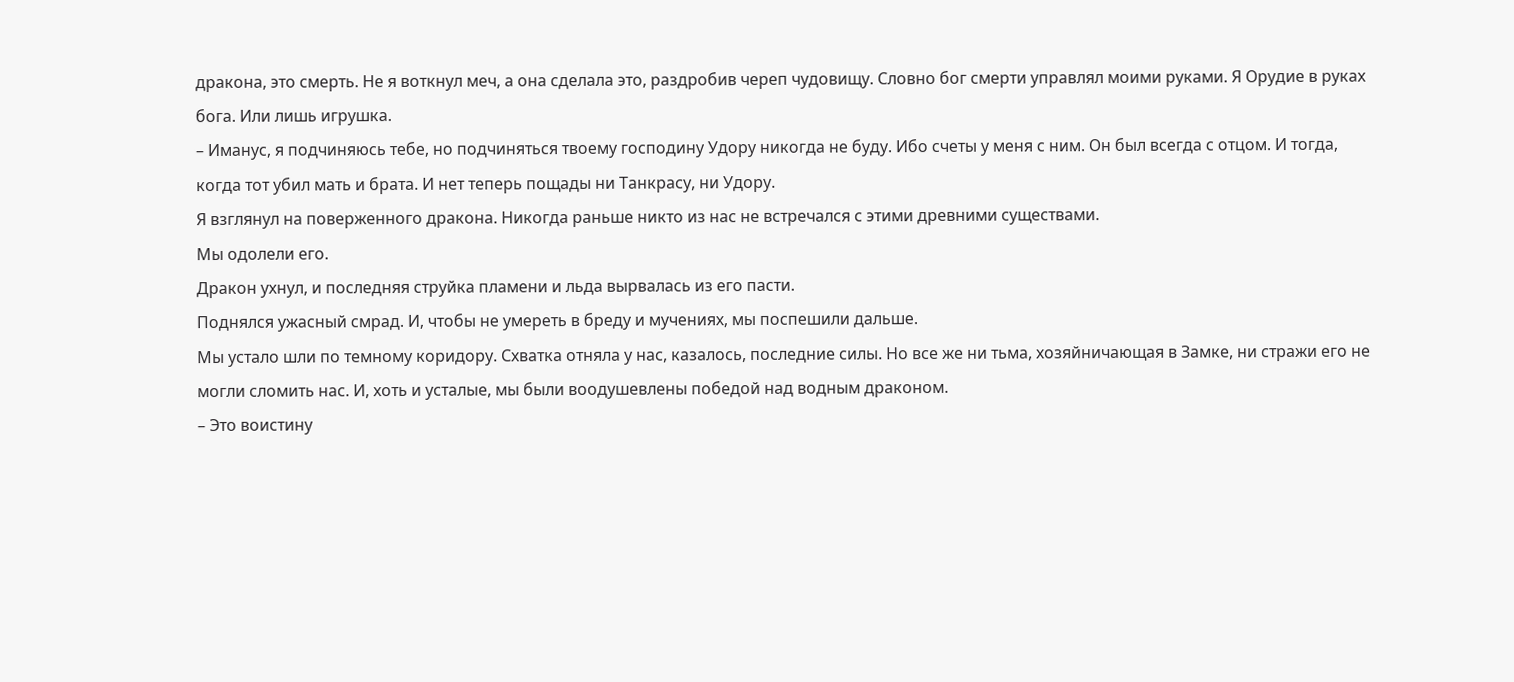дракона, это смерть. Не я воткнул меч, а она сделала это, раздробив череп чудовищу. Словно бог смерти управлял моими руками. Я Орудие в руках бога. Или лишь игрушка.
– Иманус, я подчиняюсь тебе, но подчиняться твоему господину Удору никогда не буду. Ибо счеты у меня с ним. Он был всегда с отцом. И тогда, когда тот убил мать и брата. И нет теперь пощады ни Танкрасу, ни Удору.
Я взглянул на поверженного дракона. Никогда раньше никто из нас не встречался с этими древними существами.
Мы одолели его.
Дракон ухнул, и последняя струйка пламени и льда вырвалась из его пасти.
Поднялся ужасный смрад. И, чтобы не умереть в бреду и мучениях, мы поспешили дальше.
Мы устало шли по темному коридору. Схватка отняла у нас, казалось, последние силы. Но все же ни тьма, хозяйничающая в Замке, ни стражи его не могли сломить нас. И, хоть и усталые, мы были воодушевлены победой над водным драконом.
– Это воистину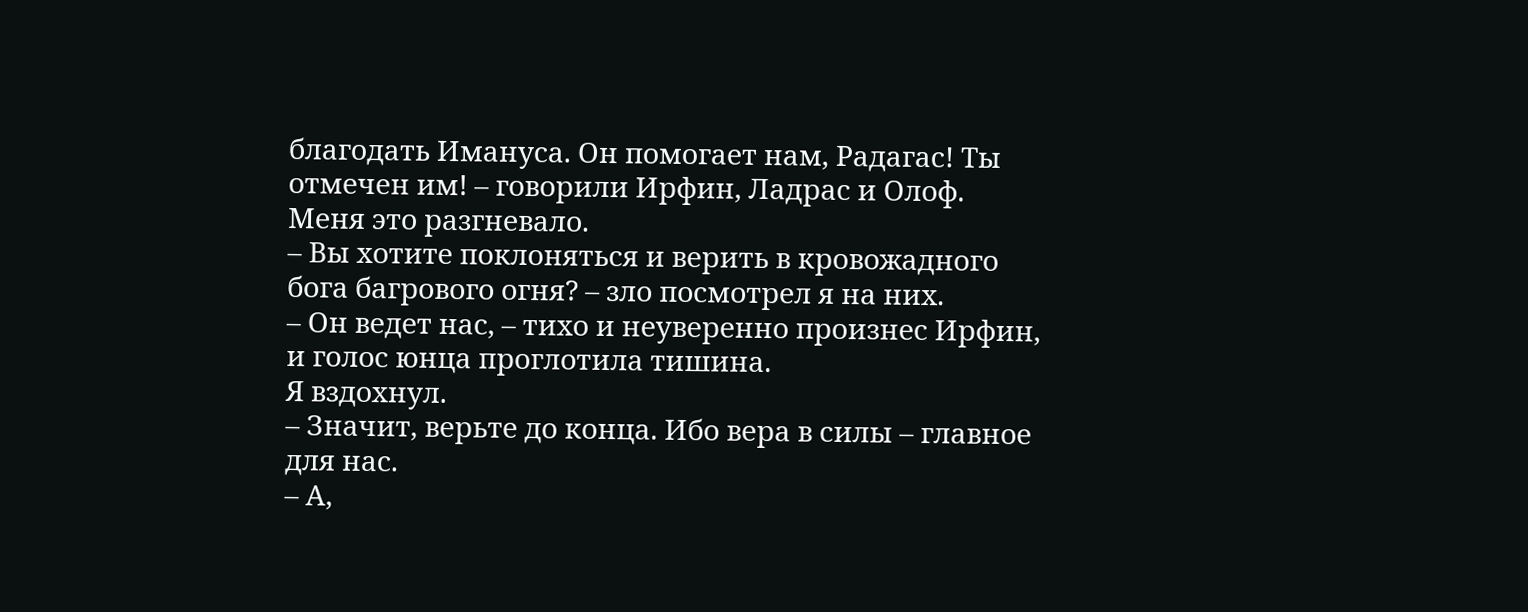благодать Имануса. Он помогает нам, Радагас! Ты отмечен им! – говорили Ирфин, Ладрас и Олоф.
Меня это разгневало.
– Вы хотите поклоняться и верить в кровожадного бога багрового огня? – зло посмотрел я на них.
– Он ведет нас, – тихо и неуверенно произнес Ирфин, и голос юнца проглотила тишина.
Я вздохнул.
– Значит, верьте до конца. Ибо вера в силы – главное для нас.
– А,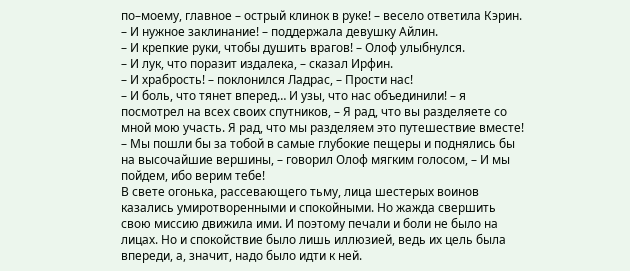по–моему, главное – острый клинок в руке! – весело ответила Кэрин.
– И нужное заклинание! – поддержала девушку Айлин.
– И крепкие руки, чтобы душить врагов! – Олоф улыбнулся.
– И лук, что поразит издалека, – сказал Ирфин.
– И храбрость! – поклонился Ладрас, – Прости нас!
– И боль, что тянет вперед… И узы, что нас объединили! – я посмотрел на всех своих спутников, – Я рад, что вы разделяете со мной мою участь. Я рад, что мы разделяем это путешествие вместе!
– Мы пошли бы за тобой в самые глубокие пещеры и поднялись бы на высочайшие вершины, – говорил Олоф мягким голосом, – И мы пойдем, ибо верим тебе!
В свете огонька, рассевающего тьму, лица шестерых воинов казались умиротворенными и спокойными. Но жажда свершить свою миссию движила ими. И поэтому печали и боли не было на лицах. Но и спокойствие было лишь иллюзией, ведь их цель была впереди, а, значит, надо было идти к ней.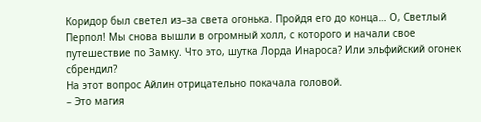Коридор был светел из–за света огонька. Пройдя его до конца… О, Светлый Перпол! Мы снова вышли в огромный холл, с которого и начали свое путешествие по Замку. Что это, шутка Лорда Инароса? Или эльфийский огонек сбрендил?
На этот вопрос Айлин отрицательно покачала головой.
– Это магия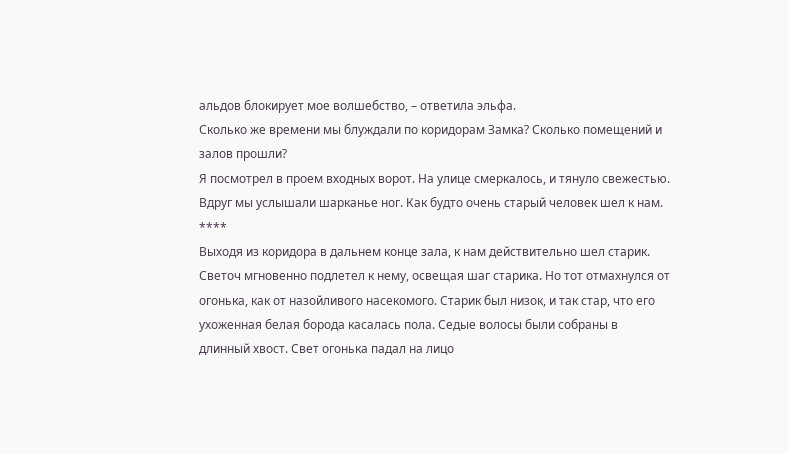альдов блокирует мое волшебство, – ответила эльфа.
Сколько же времени мы блуждали по коридорам Замка? Сколько помещений и залов прошли?
Я посмотрел в проем входных ворот. На улице смеркалось, и тянуло свежестью.
Вдруг мы услышали шарканье ног. Как будто очень старый человек шел к нам.
****
Выходя из коридора в дальнем конце зала, к нам действительно шел старик. Светоч мгновенно подлетел к нему, освещая шаг старика. Но тот отмахнулся от огонька, как от назойливого насекомого. Старик был низок, и так стар, что его ухоженная белая борода касалась пола. Седые волосы были собраны в длинный хвост. Свет огонька падал на лицо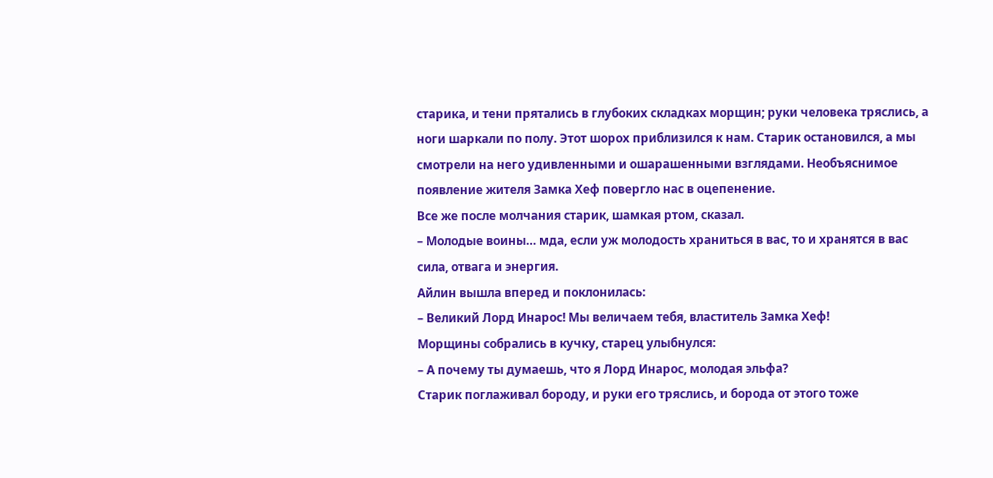старика, и тени прятались в глубоких складках морщин; руки человека тряслись, а ноги шаркали по полу. Этот шорох приблизился к нам. Старик остановился, а мы смотрели на него удивленными и ошарашенными взглядами. Необъяснимое появление жителя Замка Хеф повергло нас в оцепенение.
Все же после молчания старик, шамкая ртом, сказал.
– Молодые воины… мда, если уж молодость храниться в вас, то и хранятся в вас сила, отвага и энергия.
Айлин вышла вперед и поклонилась:
– Великий Лорд Инарос! Мы величаем тебя, властитель Замка Хеф!
Морщины собрались в кучку, старец улыбнулся:
– А почему ты думаешь, что я Лорд Инарос, молодая эльфа?
Старик поглаживал бороду, и руки его тряслись, и борода от этого тоже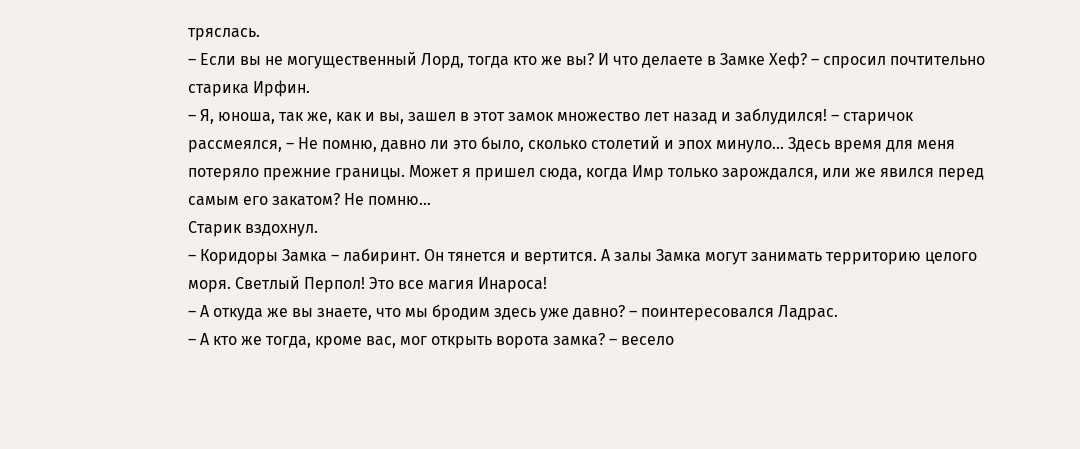тряслась.
– Если вы не могущественный Лорд, тогда кто же вы? И что делаете в Замке Хеф? – спросил почтительно старика Ирфин.
– Я, юноша, так же, как и вы, зашел в этот замок множество лет назад и заблудился! – старичок рассмеялся, – Не помню, давно ли это было, сколько столетий и эпох минуло… Здесь время для меня потеряло прежние границы. Может я пришел сюда, когда Имр только зарождался, или же явился перед самым его закатом? Не помню…
Старик вздохнул.
– Коридоры Замка – лабиринт. Он тянется и вертится. А залы Замка могут занимать территорию целого моря. Светлый Перпол! Это все магия Инароса!
– А откуда же вы знаете, что мы бродим здесь уже давно? – поинтересовался Ладрас.
– А кто же тогда, кроме вас, мог открыть ворота замка? – весело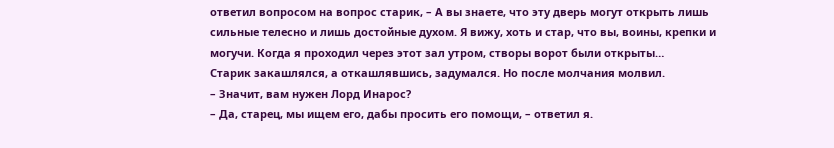ответил вопросом на вопрос старик, – А вы знаете, что эту дверь могут открыть лишь сильные телесно и лишь достойные духом. Я вижу, хоть и стар, что вы, воины, крепки и могучи. Когда я проходил через этот зал утром, створы ворот были открыты…
Старик закашлялся, а откашлявшись, задумался. Но после молчания молвил.
– Значит, вам нужен Лорд Инарос?
– Да, старец, мы ищем его, дабы просить его помощи, – ответил я.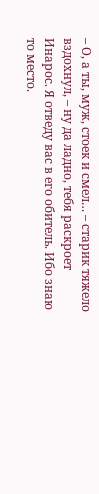– О, а ты, муж, стоек и смел… – старик тяжело вздохнул, – ну да ладно, тебя раскроет Инарос. Я отведу вас в его обитель. Ибо знаю то место.